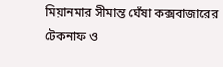মিয়ানমার সীমান্ত ঘেঁষা কক্সবাজারের টেকনাফ ও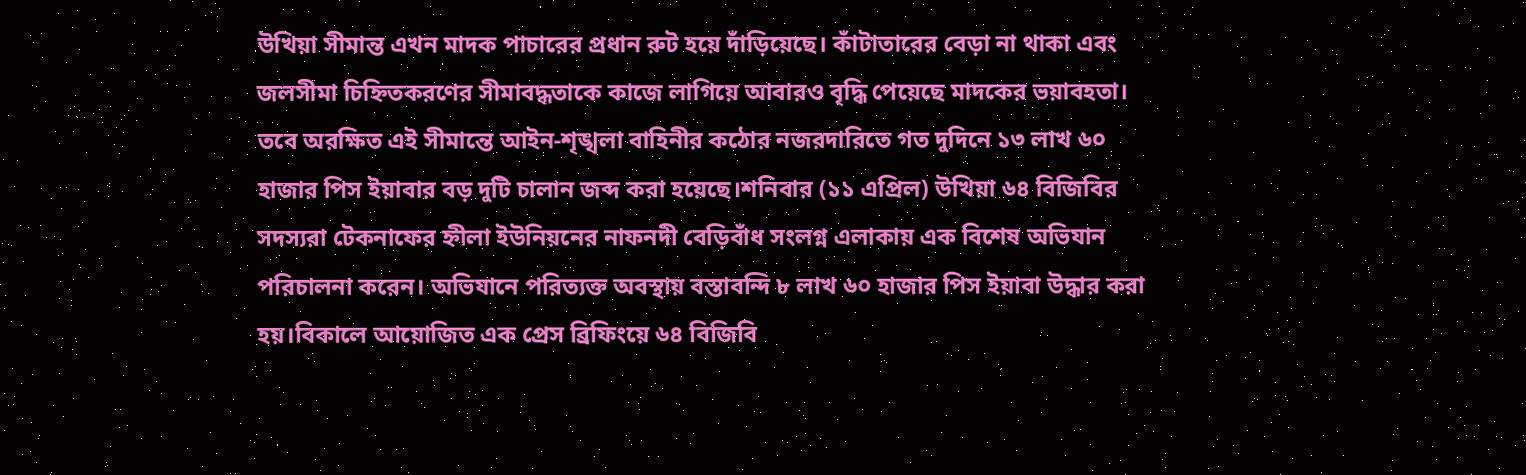উখিয়া সীমান্ত এখন মাদক পাচারের প্রধান রুট হয়ে দাঁড়িয়েছে। কাঁটাতারের বেড়া না থাকা এবং জলসীমা চিহ্নিতকরণের সীমাবদ্ধতাকে কাজে লাগিয়ে আবারও বৃদ্ধি পেয়েছে মাদকের ভয়াবহতা। তবে অরক্ষিত এই সীমান্তে আইন-শৃঙ্খলা বাহিনীর কঠোর নজরদারিতে গত দুদিনে ১৩ লাখ ৬০ হাজার পিস ইয়াবার বড় দুটি চালান জব্দ করা হয়েছে।শনিবার (১১ এপ্রিল) উখিয়া ৬৪ বিজিবির সদস্যরা টেকনাফের হ্নীলা ইউনিয়নের নাফনদী বেড়িবাঁধ সংলগ্ন এলাকায় এক বিশেষ অভিযান পরিচালনা করেন। অভিযানে পরিত্যক্ত অবস্থায় বস্তাবন্দি ৮ লাখ ৬০ হাজার পিস ইয়াবা উদ্ধার করা হয়।বিকালে আয়োজিত এক প্রেস ব্রিফিংয়ে ৬৪ বিজিবি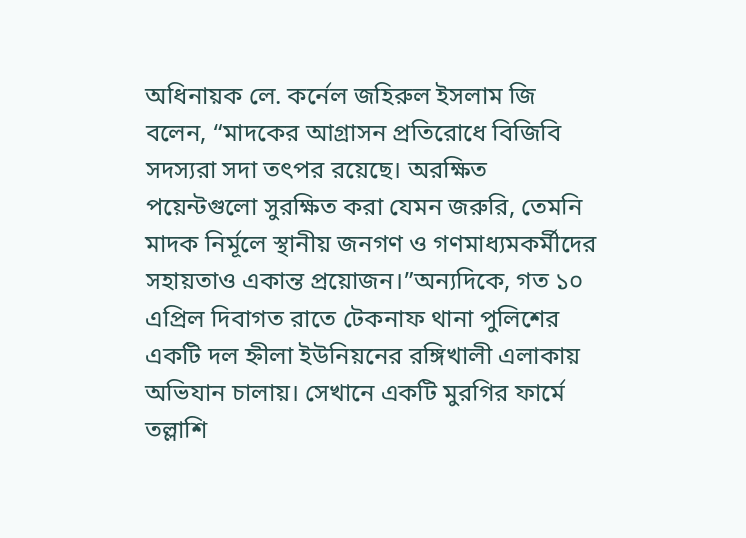অধিনায়ক লে. কর্নেল জহিরুল ইসলাম জি বলেন, “মাদকের আগ্রাসন প্রতিরোধে বিজিবি সদস্যরা সদা তৎপর রয়েছে। অরক্ষিত পয়েন্টগুলো সুরক্ষিত করা যেমন জরুরি, তেমনি মাদক নির্মূলে স্থানীয় জনগণ ও গণমাধ্যমকর্মীদের সহায়তাও একান্ত প্রয়োজন।”অন্যদিকে, গত ১০ এপ্রিল দিবাগত রাতে টেকনাফ থানা পুলিশের একটি দল হ্নীলা ইউনিয়নের রঙ্গিখালী এলাকায় অভিযান চালায়। সেখানে একটি মুরগির ফার্মে তল্লাশি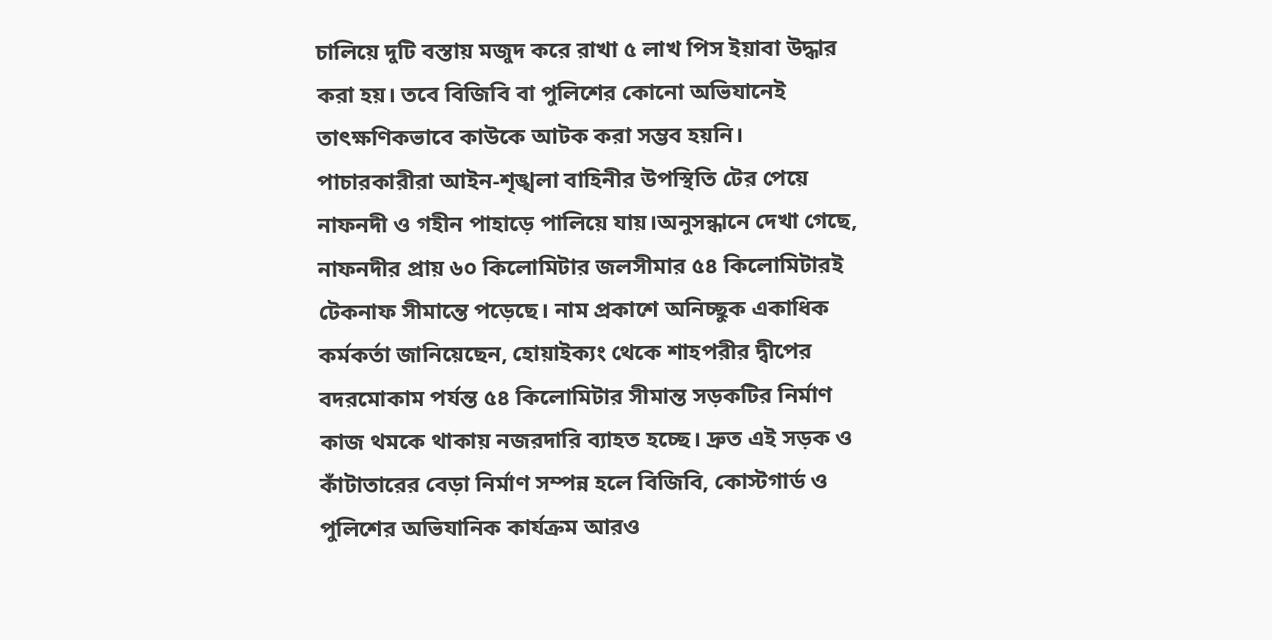চালিয়ে দুটি বস্তায় মজুদ করে রাখা ৫ লাখ পিস ইয়াবা উদ্ধার করা হয়। তবে বিজিবি বা পুলিশের কোনো অভিযানেই তাৎক্ষণিকভাবে কাউকে আটক করা সম্ভব হয়নি। পাচারকারীরা আইন-শৃঙ্খলা বাহিনীর উপস্থিতি টের পেয়ে নাফনদী ও গহীন পাহাড়ে পালিয়ে যায়।অনুসন্ধানে দেখা গেছে, নাফনদীর প্রায় ৬০ কিলোমিটার জলসীমার ৫৪ কিলোমিটারই টেকনাফ সীমান্তে পড়েছে। নাম প্রকাশে অনিচ্ছুক একাধিক কর্মকর্তা জানিয়েছেন, হোয়াইক্যং থেকে শাহপরীর দ্বীপের বদরমোকাম পর্যন্ত ৫৪ কিলোমিটার সীমান্ত সড়কটির নির্মাণ কাজ থমকে থাকায় নজরদারি ব্যাহত হচ্ছে। দ্রুত এই সড়ক ও কাঁটাতারের বেড়া নির্মাণ সম্পন্ন হলে বিজিবি, কোস্টগার্ড ও পুলিশের অভিযানিক কার্যক্রম আরও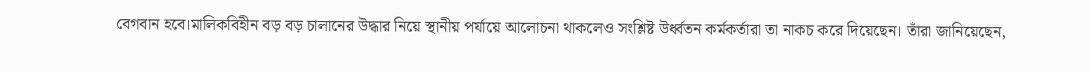বেগবান হবে।মালিকবিহীন বড় বড় চালানের উদ্ধার নিয়ে স্থানীয় পর্যায়ে আলোচনা থাকলেও সংশ্লিষ্ট উর্ধ্বতন কর্মকর্তারা তা নাকচ করে দিয়েছেন। তাঁরা জানিয়েছেন,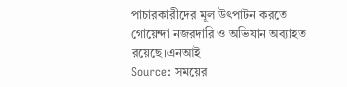পাচারকারীদের মূল উৎপাটন করতে গোয়েন্দা নজরদারি ও অভিযান অব্যাহত রয়েছে।এনআই
Source: সময়ের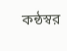কন্ঠস্বর